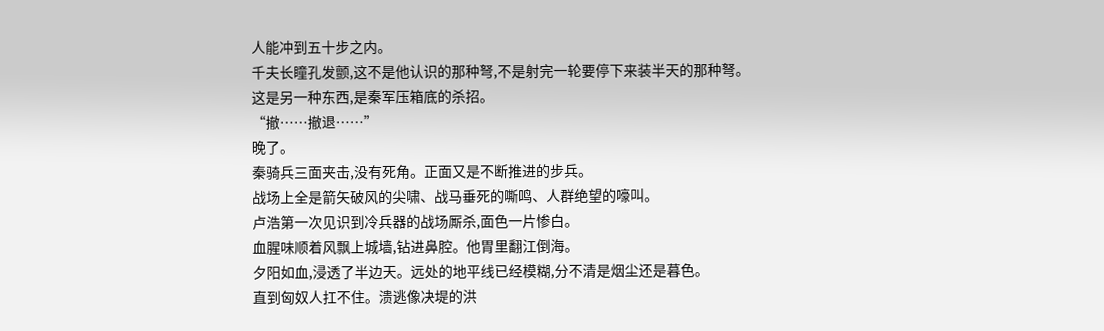人能冲到五十步之内。
千夫长瞳孔发颤,这不是他认识的那种弩,不是射完一轮要停下来装半天的那种弩。
这是另一种东西,是秦军压箱底的杀招。
“撤……撤退……”
晚了。
秦骑兵三面夹击,没有死角。正面又是不断推进的步兵。
战场上全是箭矢破风的尖啸、战马垂死的嘶鸣、人群绝望的嚎叫。
卢浩第一次见识到冷兵器的战场厮杀,面色一片惨白。
血腥味顺着风飘上城墙,钻进鼻腔。他胃里翻江倒海。
夕阳如血,浸透了半边天。远处的地平线已经模糊,分不清是烟尘还是暮色。
直到匈奴人扛不住。溃逃像决堤的洪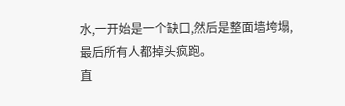水,一开始是一个缺口,然后是整面墙垮塌,最后所有人都掉头疯跑。
直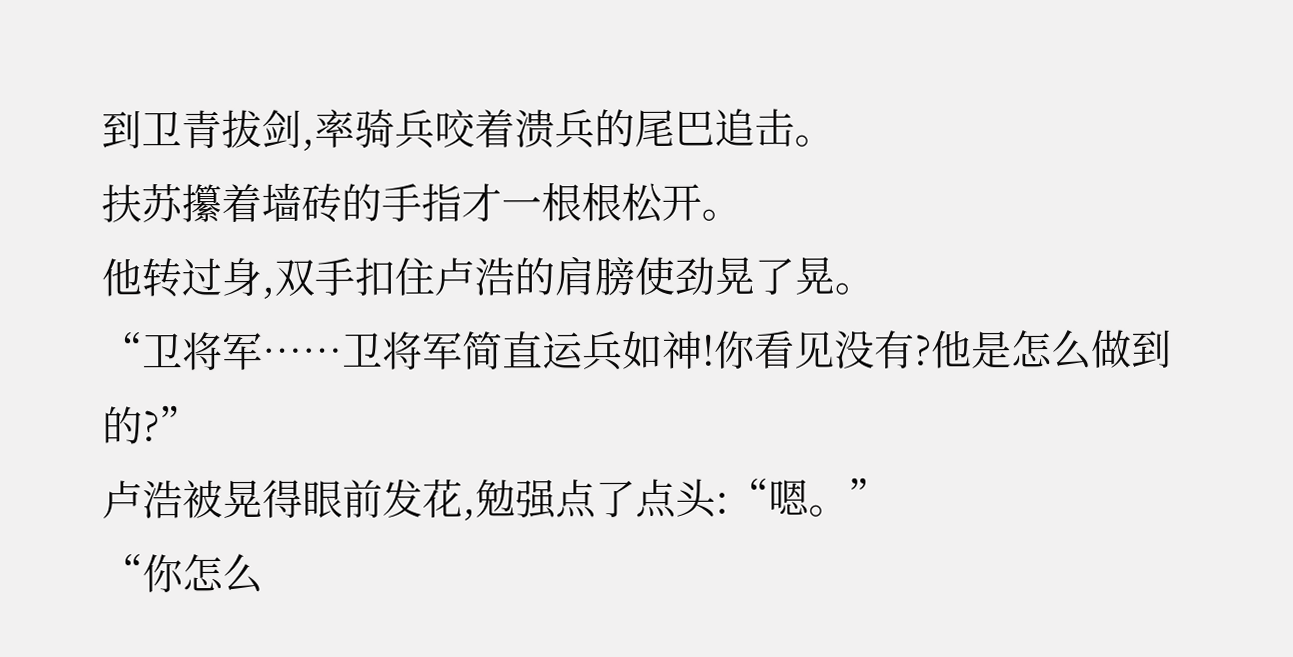到卫青拔剑,率骑兵咬着溃兵的尾巴追击。
扶苏攥着墙砖的手指才一根根松开。
他转过身,双手扣住卢浩的肩膀使劲晃了晃。
“卫将军……卫将军简直运兵如神!你看见没有?他是怎么做到的?”
卢浩被晃得眼前发花,勉强点了点头:“嗯。”
“你怎么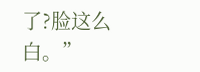了?脸这么白。”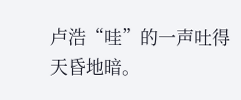卢浩“哇”的一声吐得天昏地暗。